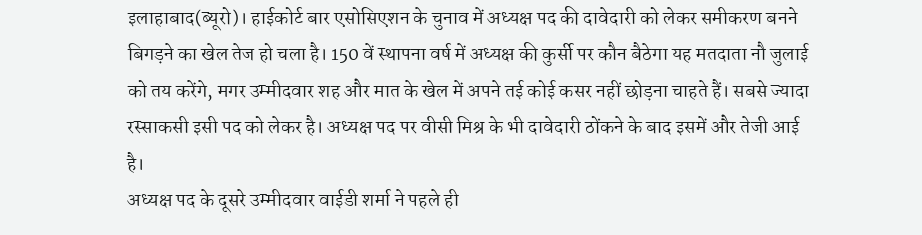इलाहाबाद(ब्यूरो)। हाईकोर्ट बार एसोसिएशन के चुनाव में अध्यक्ष पद की दावेदारी को लेकर समीकरण बनने बिगड़ने का खेल तेज हो चला है। 150 वें स्थापना वर्ष में अध्यक्ष की कुर्सी पर कौन बैठेगा यह मतदाता नौ जुलाई को तय करेंगे, मगर उम्मीदवार शह और मात के खेल में अपने तई कोई कसर नहीं छोड़ना चाहते हैं। सबसे ज्यादा रस्साकसी इसी पद को लेकर है। अध्यक्ष पद पर वीसी मिश्र के भी दावेदारी ठोंकने के बाद इसमें और तेजी आई है।
अध्यक्ष पद के दूसरे उम्मीदवार वाईडी शर्मा ने पहले ही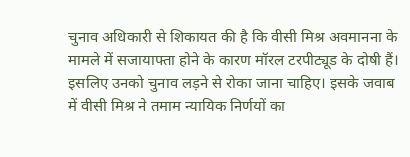चुनाव अधिकारी से शिकायत की है कि वीसी मिश्र अवमानना के मामले में सजायाफ्ता होने के कारण मॉरल टरपीट्यूड के दोषी हैं। इसलिए उनको चुनाव लड़ने से रोका जाना चाहिए। इसके जवाब में वीसी मिश्र ने तमाम न्यायिक निर्णयों का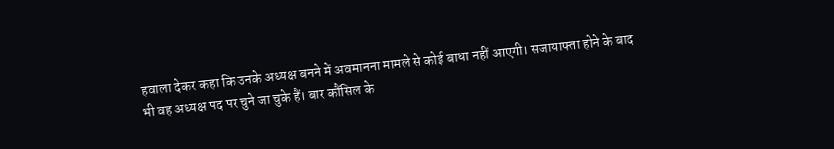हवाला देकर कहा कि उनके अध्यक्ष बनने में अवमानना मामले से कोई बाधा नहीं आएगी। सजायाफ्ता होने के बाद भी वह अध्यक्ष पद पर चुने जा चुके हैं। बार कौंसिल के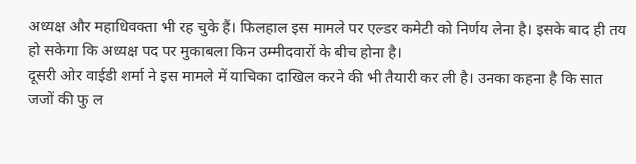अध्यक्ष और महाधिवक्ता भी रह चुके हैं। फिलहाल इस मामले पर एल्डर कमेटी को निर्णय लेना है। इसके बाद ही तय हो सकेगा कि अध्यक्ष पद पर मुकाबला किन उम्मीदवारों के बीच होना है।
दूसरी ओर वाईडी शर्मा ने इस मामले में याचिका दाखिल करने की भी तैयारी कर ली है। उनका कहना है कि सात जजों की फु ल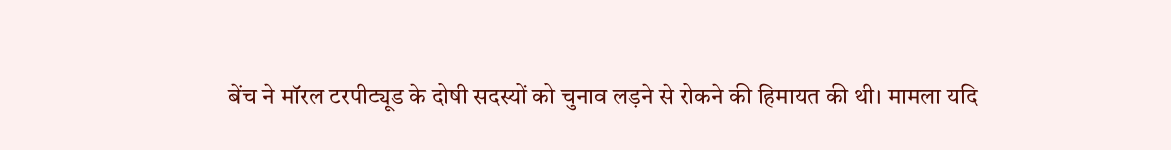बेंच ने मॉरल टरपीट्यूड के दोषी सदस्यों को चुनाव लड़ने से रोकने की हिमायत की थी। मामला यदि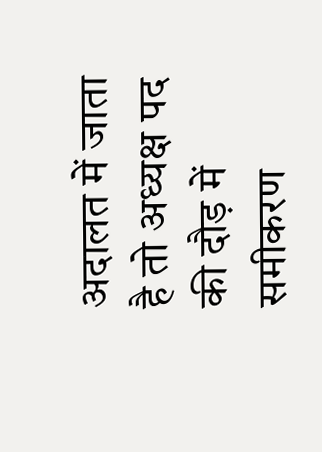अदालत में जाता है तो अध्यक्ष पद की दौड़ में समीकरण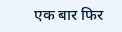एक बार फिर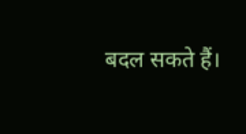बदल सकते हैं।